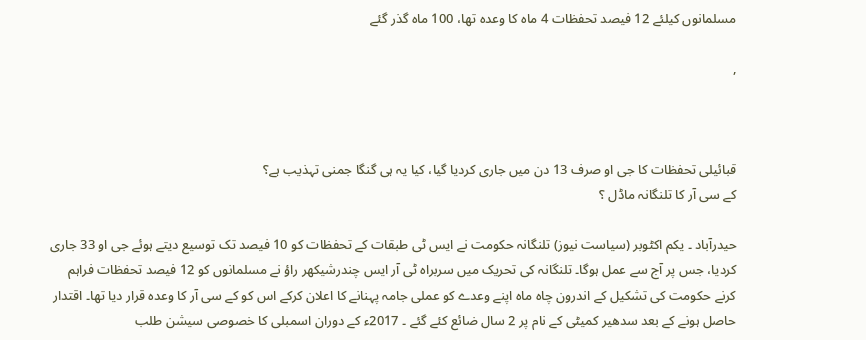مسلمانوں کیلئے 12 فیصد تحفظات 4 ماہ کا وعدہ تھا، 100 ماہ گذر گئے

,



قبائیلی تحفظات کا جی او صرف 13 دن میں جاری کردیا گیا، کیا یہ ہی گنگا جمنی تہذیب ہے؟
کے سی آر کا تلنگانہ ماڈل ؟

حیدرآباد ۔ یکم اکٹوبر (سیاست نیوز) تلنگانہ حکومت نے ایس ٹی طبقات کے تحفظات کو 10 فیصد تک توسیع دیتے ہوئے جی او 33 جاری کردیا، جس پر آج سے عمل ہوگا۔ تلنگانہ کی تحریک میں سربراہ ٹی آر ایس چندرشیکھر راؤ نے مسلمانوں کو 12 فیصد تحفظات فراہم کرنے حکومت کی تشکیل کے اندرون چاہ ماہ اپنے وعدے کو عملی جامہ پہنانے کا اعلان کرکے اس کو کے سی آر کا وعدہ قرار دیا تھا۔ اقتدار حاصل ہونے کے بعد سدھیر کمیٹی کے نام پر 2 سال ضائع کئے گئے ۔ 2017ء کے دوران اسمبلی کا خصوصی سیشن طلب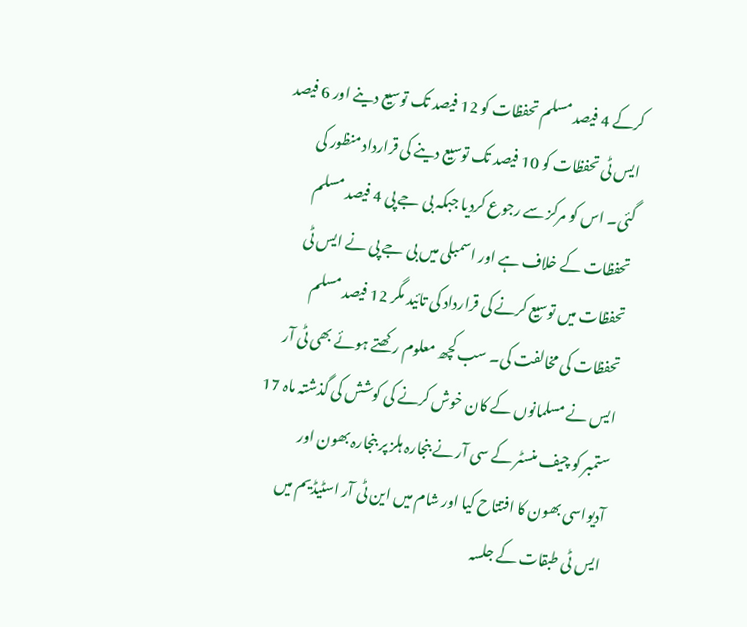کرکے 4 فیصد مسلم تحفظات کو 12 فیصد تک توسیع دینے اور 6 فیصد ایس ٹی تحفظات کو 10 فیصد تک توسیع دینے کی قرارداد منظور کی گئی۔ اس کو مرکز سے رجوع کردیا جبکہ بی جے پی 4 فیصد مسلم تحفظات کے خلاف ہے اور اسمبلی میں بی جے پی نے ایس ٹی تحفظات میں توسیع کرنے کی قرارداد کی تائید مگر 12 فیصد مسلم تحفظات کی مخالفت کی۔ سب کچھ معلوم رکھتے ہوئے بھی ٹی آر ایس نے مسلمانوں کے کان خوش کرنے کی کوشش کی گذشتہ ماہ 17 ستمبر کو چیف منسٹر کے سی آر نے بنجارہ ہلز پر بنجارہ بھون اور آدیواسی بھون کا افتتاح کیا اور شام میں این ٹی آر اسٹیڈیم میں ایس ٹی طبقات کے جلسہ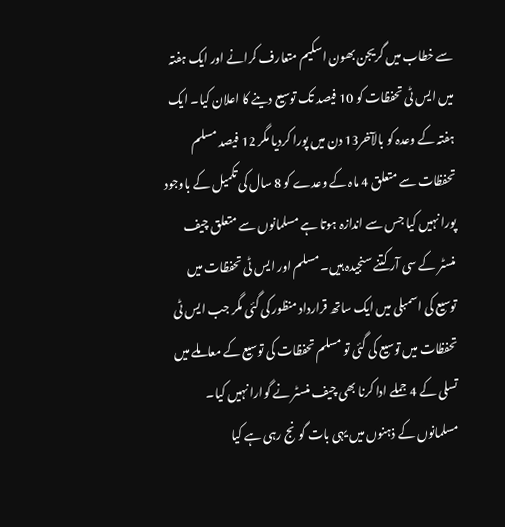سے خطاب میں گریجن بھون اسکیم متعارف کرانے اور ایک ہفتہ میں ایس ٹی تحفظات کو 10 فیصد تک توسیع دینے کا اعلان کیا۔ ایک ہفتہ کے وعدہ کو بالآخر13 دن میں پورا کردیا مگر 12 فیصد مسلم تحفظات سے متعلق 4 ماہ کے وعدے کو 8 سال کی تکمیل کے باوجود پورا نہیں کیا جس سے اندازہ ہوتا ہے مسلمانوں سے متعلق چیف منسٹر کے سی آر کتنے سنجیدہ ہیں۔ مسلم اور ایس ٹی تحفظات میں توسیع کی اسمبلی میں ایک ساتھ قرارداد منظور کی گئی مگر جب ایس ٹی تحفظات میں توسیع کی گئی تو مسلم تحفظات کی توسیع کے معاملے میں تسلی کے 4 جملے ادا کرنا بھی چیف منسٹر نے گوارا نہیں کیا۔ مسلمانوں کے ذہنوں میں یہی بات گونج رہی ہے کیا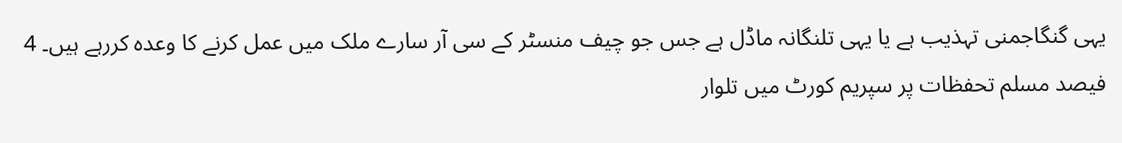یہی گنگاجمنی تہذیب ہے یا یہی تلنگانہ ماڈل ہے جس جو چیف منسٹر کے سی آر سارے ملک میں عمل کرنے کا وعدہ کررہے ہیں۔ 4 فیصد مسلم تحفظات پر سپریم کورٹ میں تلوار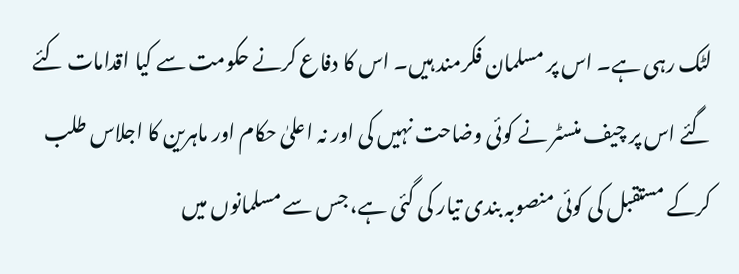لٹک رہی ہے۔ اس پر مسلمان فکرمند ہیں۔ اس کا دفاع کرنے حکومت سے کیا اقدامات کئے گئے اس پر چیف منسٹر نے کوئی وضاحت نہیں کی اور نہ اعلیٰ حکام اور ماہرین کا اجلاس طلب کرکے مستقبل کی کوئی منصوبہ بندی تیار کی گئی ہے، جس سے مسلمانوں میں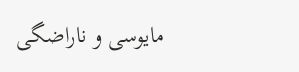مایوسی و ناراضگی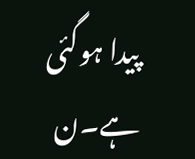پیدا ہوگئی ہے۔ن